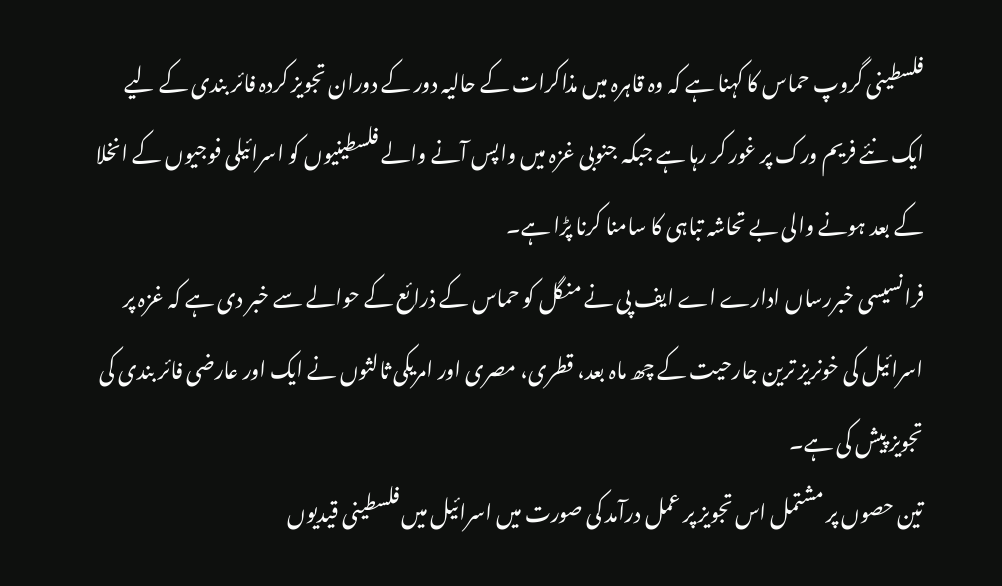فلسطینی گروپ حماس کا کہنا ہے کہ وہ قاہرہ میں مذاکرات کے حالیہ دور کے دوران تجویز کردہ فائر بندی کے لیے ایک نئے فریم ورک پر غور کر رہا ہے جبکہ جنوبی غزہ میں واپس آنے والے فلسطینیوں کو اسرائیلی فوجیوں کے انخلا کے بعد ہونے والی بے تحاشہ تباہی کا سامنا کرنا پڑا ہے۔
فرانسیسی خبررساں ادارے اے ایف پی نے منگل کو حماس کے ذرائع کے حوالے سے خبر دی ہے کہ غزہ پر اسرائیل کی خونریز ترین جارحیت کے چھ ماہ بعد، قطری، مصری اور امریکی ثالثوں نے ایک اور عارضی فائر بندی کی تجویز پیش کی ہے۔
تین حصوں پر مشتمل اس تجویز پر عمل درآمد کی صورت میں اسرائیل میں فلسطینی قیدیوں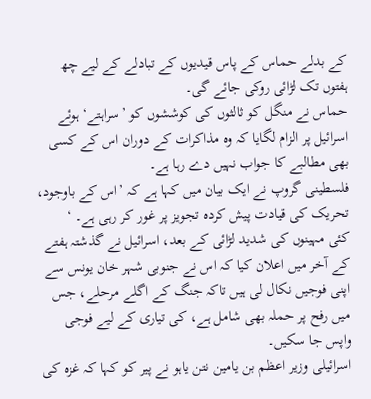کے بدلے حماس کے پاس قیدیوں کے تبادلے کے لیے چھ ہفتوں تک لڑائی روکی جائے گی۔
حماس نے منگل کو ثالثوں کی کوششوں کو ’سراہتے‘ ہوئے اسرائیل پر الزام لگایا کہ وہ مذاکرات کے دوران اس کے کسی بھی مطالبے کا جواب نہیں دے رہا ہے۔
فلسطینی گروپ نے ایک بیان میں کہا ہے کہ ’اس کے باوجود، تحریک کی قیادت پیش کردہ تجویز پر غور کر رہی ہے۔ ‘
کئی مہینوں کی شدید لڑائی کے بعد، اسرائیل نے گذشتہ ہفتے کے آخر میں اعلان کیا کہ اس نے جنوبی شہر خان یونس سے اپنی فوجیں نکال لی ہیں تاکہ جنگ کے اگلے مرحلے، جس میں رفح پر حملہ بھی شامل ہے، کی تیاری کے لیے فوجی واپس جا سکیں۔
اسرائیلی وزیر اعظم بن یامین نتن یاہو نے پیر کو کہا کہ غزہ کی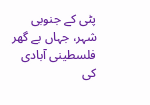پٹی کے جنوبی شہر، جہاں بے گھر فلسطینی آبادی کی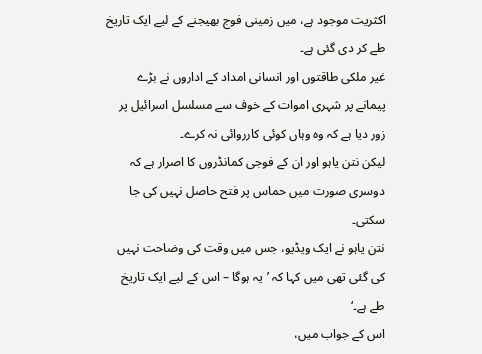اکثریت موجود ہے، میں زمینی فوج بھیجنے کے لیے ایک تاریخ طے کر دی گئی ہے۔
غیر ملکی طاقتوں اور انسانی امداد کے اداروں نے بڑے پیمانے پر شہری اموات کے خوف سے مسلسل اسرائیل پر زور دیا ہے کہ وہ وہاں کوئی کارروائی نہ کرے۔
لیکن نتن یاہو اور ان کے فوجی کمانڈروں کا اصرار ہے کہ دوسری صورت میں حماس پر فتح حاصل نہیں کی جا سکتی۔
نتن یاہو نے ایک ویڈیو، جس میں وقت کی وضاحت نہیں کی گئی تھی میں کہا کہ ’یہ ہوگا – اس کے لیے ایک تاریخ طے ہے۔‘
اس کے جواب میں،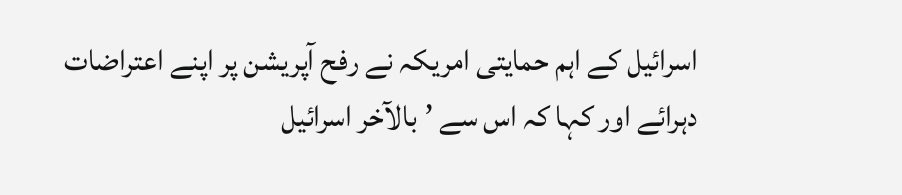اسرائیل کے اہم حمایتی امریکہ نے رفح آپریشن پر اپنے اعتراضات دہرائے اور کہا کہ اس سے ’بالآخر اسرائیل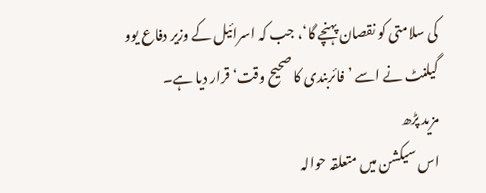کی سلامتی کو نقصان پہنچے گا‘، جب کہ اسرائیل کے وزیر دفاع یوو گیلنٹ نے اسے ’فائربندی کا صحیح وقت‘ قرار دیا ہے۔
مزید پڑھ
اس سیکشن میں متعلقہ حوالہ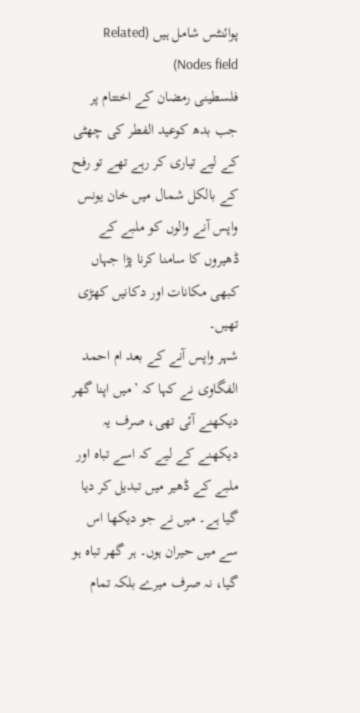پوائنٹس شامل ہیں (Related Nodes field)
فلسطینی رمضان کے اختتام پر جب بدھ کوعید الفطر کی چھٹی کے لیے تیاری کر رہے تھے تو رفح کے بالکل شمال میں خان یونس واپس آنے والوں کو ملبے کے ڈھیروں کا سامنا کرنا پڑا جہاں کبھی مکانات اور دکانیں کھڑی تھیں۔
شہر واپس آنے کے بعد ام احمد الفگاوی نے کہا کہ ’میں اپنا گھر دیکھنے آئی تھی، صرف یہ دیکھنے کے لیے کہ اسے تباہ اور ملبے کے ڈھیر میں تبدیل کر دیا گیا ہے۔ میں نے جو دیکھا اس سے میں حیران ہوں۔ ہر گھر تباہ ہو گیا، نہ صرف میرے بلکہ تمام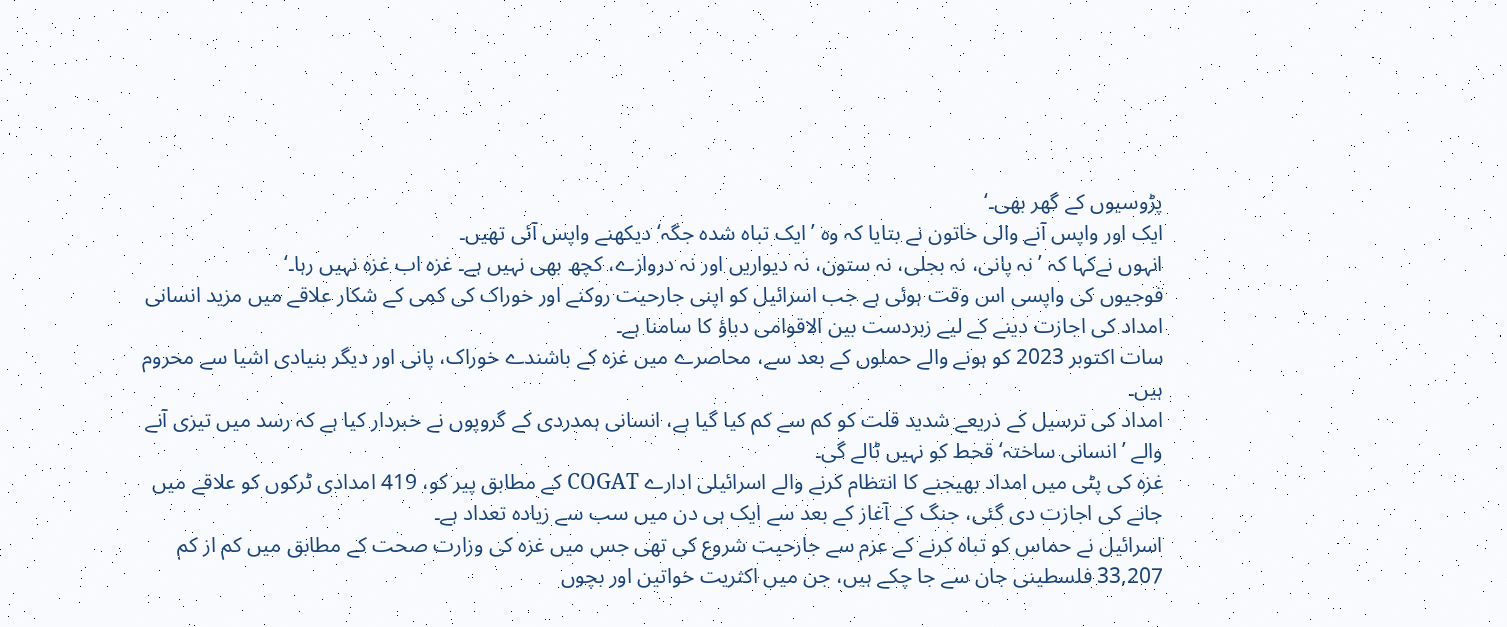پڑوسیوں کے گھر بھی۔‘
ایک اور واپس آنے والی خاتون نے بتایا کہ وہ ’ایک تباہ شدہ جگہ‘ دیکھنے واپس آئی تھیں۔
انہوں نےکہا کہ ’نہ پانی، نہ بجلی، نہ ستون، نہ دیواریں اور نہ دروازے، کچھ بھی نہیں ہے۔ غزہ اب غزہ نہیں رہا۔‘
فوجیوں کی واپسی اس وقت ہوئی ہے جب اسرائیل کو اپنی جارحیت روکنے اور خوراک کی کمی کے شکار علاقے میں مزید انسانی امداد کی اجازت دینے کے لیے زبردست بین الاقوامی دباؤ کا سامنا ہے۔
سات اکتوبر 2023 کو ہونے والے حملوں کے بعد سے، محاصرے میں غزہ کے باشندے خوراک، پانی اور دیگر بنیادی اشیا سے محروم ہیں۔
امداد کی ترسیل کے ذریعے شدید قلت کو کم سے کم کیا گیا ہے، انسانی ہمدردی کے گروپوں نے خبردار کیا ہے کہ رسد میں تیزی آنے والے ’انسانی ساختہ‘ قحط کو نہیں ٹالے گی۔
غزہ کی پٹی میں امداد بھیجنے کا انتظام کرنے والے اسرائیلی ادارے COGAT کے مطابق پیر کو، 419 امدادی ٹرکوں کو علاقے میں جانے کی اجازت دی گئی، جنگ کے آغاز کے بعد سے ایک ہی دن میں سب سے زیادہ تعداد ہے۔
اسرائیل نے حماس کو تباہ کرنے کے عزم سے جارحیت شروع کی تھی جس میں غزہ کی وزارت صحت کے مطابق میں کم از کم 33,207 فلسطینی جان سے جا چکے ہیں، جن میں اکثریت خواتین اور بچوں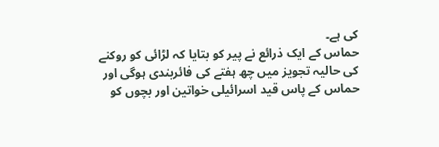کی ہے۔
حماس کے ایک ذرائع نے پیر کو بتایا کہ لڑائی کو روکنے کی حالیہ تجویز میں چھ ہفتے کی فائربندی ہوگی اور حماس کے پاس قید اسرائیلی خواتین اور بچوں کو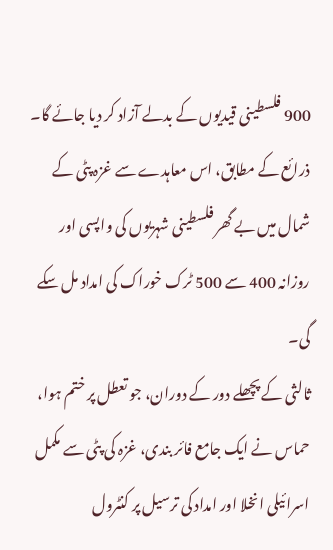900 فلسطینی قیدیوں کے بدلے آزاد کر دیا جائے گا۔
ذرائع کے مطابق، اس معاہدے سے غزہ پٹی کے شمال میں بے گھر فلسطینی شہریوں کی واپسی اور روزانہ 400 سے 500 ٹرک خوراک کی امداد مل سکے گی۔
ثالثی کے پچھلے دور کے دوران، جو تعطل پر ختم ہوا، حماس نے ایک جامع فائر بندی، غزہ کی پٹی سے مکمل اسرائیلی انخلا اور امداد کی ترسیل پر کنٹرول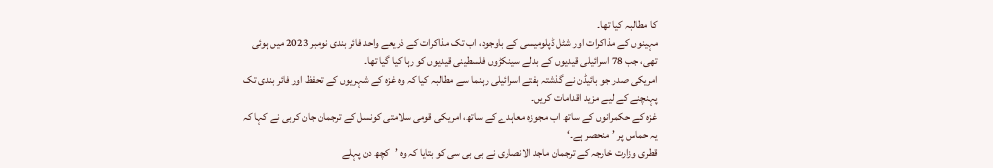کا مطالبہ کیا تھا۔
مہینوں کے مذاکرات اور شٹل ڈپلومیسی کے باوجود، اب تک مذاکرات کے ذریعے واحد فائر بندی نومبر 2023 میں ہوئی تھی، جب 78 اسرائیلی قیدیوں کے بدلے سینکڑوں فلسطینی قیدیوں کو رہا کیا گیا تھا۔
امریکی صدر جو بائیڈن نے گذشتہ ہفتے اسرائیلی رہنما سے مطالبہ کیا کہ وہ غزہ کے شہریوں کے تحفظ اور فائر بندی تک پہنچنے کے لیے مزید اقدامات کریں۔
غزہ کے حکمرانوں کے ساتھ اب مجوزہ معاہدے کے ساتھ، امریکی قومی سلامتی کونسل کے ترجمان جان کربی نے کہا کہ یہ حماس پر ’منحصر ہے۔‘
قطری وزارت خارجہ کے ترجمان ماجد الانصاری نے بی بی سی کو بتایا کہ وہ ’کچھ دن پہلے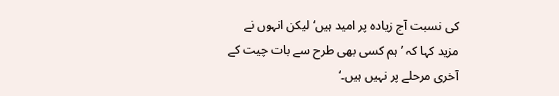کی نسبت آج زیادہ پر امید ہیں‘ لیکن انہوں نے مزید کہا کہ ’ہم کسی بھی طرح سے بات چیت کے آخری مرحلے پر نہیں ہیں۔‘